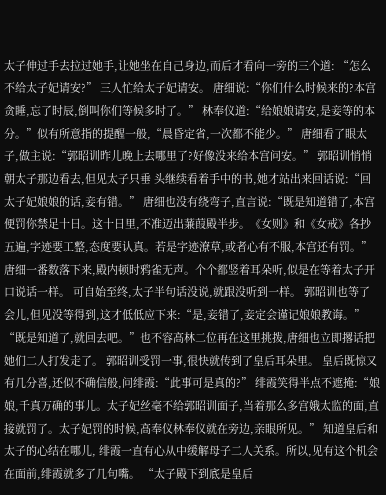太子伸过手去拉过她手,让她坐在自己身边,而后才看向一旁的三个道: “怎么不给太子妃请安?” 三人忙给太子妃请安。 唐细说:“你们什么时候来的?本宫贪睡,忘了时辰,倒叫你们等候多时了。” 林奉仪道:“给娘娘请安,是妾等的本分。”似有所意指的提醒一般,“晨昏定省,一次都不能少。” 唐细看了眼太子,做主说:“郭昭训昨儿晚上去哪里了?好像没来给本宫问安。” 郭昭训悄悄朝太子那边看去,但见太子只垂 头继续看着手中的书,她才站出来回话说:“回太子妃娘娘的话,妾有错。” 唐细也没有绕弯子,直言说:“既是知道错了,本宫便罚你禁足十日。这十日里,不准迈出蒹葭殿半步。《女则》和《女戒》各抄五遍,字迹要工整,态度要认真。若是字迹潦草,或者心有不服,本宫还有罚。” 唐细一番数落下来,殿内顿时鸦雀无声。个个都竖着耳朵听,似是在等着太子开口说话一样。 可自始至终,太子半句话没说,就跟没听到一样。 郭昭训也等了会儿,但见没等得到,这才低低应下来:“是,妾错了,妾定会谨记娘娘教诲。” “既是知道了,就回去吧。”也不容高林二位再在这里挑拨,唐细也立即撂话把她们二人打发走了。 郭昭训受罚一事,很快就传到了皇后耳朵里。 皇后既惊又有几分喜,还似不确信般,问绯霞:“此事可是真的?” 绯霞笑得半点不遮掩:“娘娘,千真万确的事儿。太子妃丝毫不给郭昭训面子,当着那么多宫娥太监的面,直接就罚了。太子妃罚的时候,高奉仪林奉仪就在旁边,亲眼所见。” 知道皇后和太子的心结在哪儿, 绯霞一直有心从中缓解母子二人关系。所以,见有这个机会在面前,绯霞就多了几句嘴。 “太子殿下到底是皇后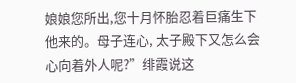娘娘您所出,您十月怀胎忍着巨痛生下他来的。母子连心, 太子殿下又怎么会心向着外人呢?”绯霞说这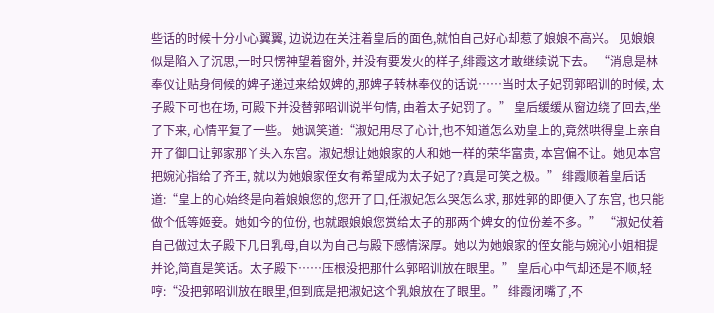些话的时候十分小心翼翼, 边说边在关注着皇后的面色,就怕自己好心却惹了娘娘不高兴。 见娘娘似是陷入了沉思,一时只愣神望着窗外, 并没有要发火的样子,绯霞这才敢继续说下去。 “消息是林奉仪让贴身伺候的婢子递过来给奴婢的,那婢子转林奉仪的话说……当时太子妃罚郭昭训的时候, 太子殿下可也在场, 可殿下并没替郭昭训说半句情, 由着太子妃罚了。” 皇后缓缓从窗边绕了回去,坐了下来, 心情平复了一些。 她讽笑道:“淑妃用尽了心计,也不知道怎么劝皇上的,竟然哄得皇上亲自开了御口让郭家那丫头入东宫。淑妃想让她娘家的人和她一样的荣华富贵, 本宫偏不让。她见本宫把婉沁指给了齐王, 就以为她娘家侄女有希望成为太子妃了?真是可笑之极。” 绯霞顺着皇后话道:“皇上的心始终是向着娘娘您的,您开了口,任淑妃怎么哭怎么求, 那姓郭的即便入了东宫, 也只能做个低等姬妾。她如今的位份, 也就跟娘娘您赏给太子的那两个婢女的位份差不多。” “淑妃仗着自己做过太子殿下几日乳母,自以为自己与殿下感情深厚。她以为她娘家的侄女能与婉沁小姐相提并论,简直是笑话。太子殿下……压根没把那什么郭昭训放在眼里。” 皇后心中气却还是不顺,轻哼:“没把郭昭训放在眼里,但到底是把淑妃这个乳娘放在了眼里。” 绯霞闭嘴了,不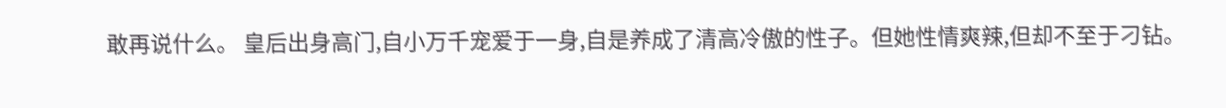敢再说什么。 皇后出身高门,自小万千宠爱于一身,自是养成了清高冷傲的性子。但她性情爽辣,但却不至于刁钻。